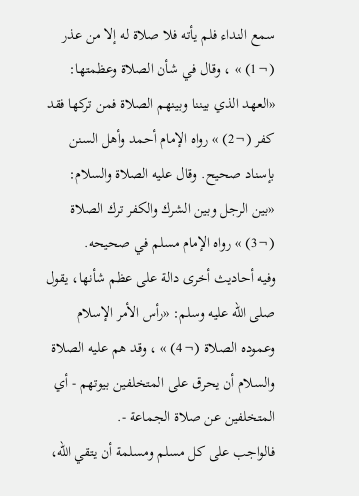سمع النداء فلم يأته فلا صلاة له إلا من عذر (¬1) » ، وقال في شأن الصلاة وعظمتها: «العهد الذي بيننا وبينهم الصلاة فمن تركها فقد كفر (¬2) » رواه الإمام أحمد وأهل السنن بإسناد صحيح. وقال عليه الصلاة والسلام: «بين الرجل وبين الشرك والكفر ترك الصلاة (¬3) » رواه الإمام مسلم في صحيحه.
وفيه أحاديث أخرى دالة على عظم شأنها، يقول صلى الله عليه وسلم: «رأس الأمر الإسلام وعموده الصلاة (¬4) » ، وقد هم عليه الصلاة والسلام أن يحرق على المتخلفين بيوتهم - أي المتخلفين عن صلاة الجماعة -.
فالواجب على كل مسلم ومسلمة أن يتقي الله،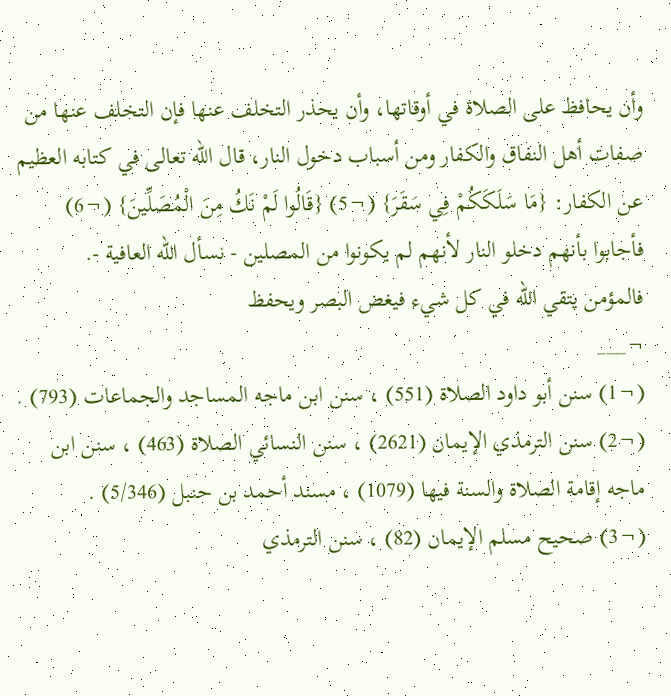وأن يحافظ على الصلاة في أوقاتها، وأن يحذر التخلف عنها فإن التخلف عنها من صفات أهل النفاق والكفار ومن أسباب دخول النار، قال الله تعالى في كتابه العظيم عن الكفار: {مَا سَلَكَكُمْ فِي سَقَرَ} (¬5) {قَالُوا لَمْ نَكُ مِنَ الْمُصَلِّينَ} (¬6) فأجابوا بأنهم دخلو النار لأنهم لم يكونوا من المصلين - نسأل الله العافية -.
فالمؤمن يتقي الله في كل شيء فيغض البصر ويحفظ
¬___
(¬1) سنن أبو داود الصلاة (551) ، سنن ابن ماجه المساجد والجماعات (793) .
(¬2) سنن الترمذي الإيمان (2621) ، سنن النسائي الصلاة (463) ، سنن ابن ماجه إقامة الصلاة والسنة فيها (1079) ، مسند أحمد بن حنبل (5/346) .
(¬3) صحيح مسلم الإيمان (82) ، سنن الترمذي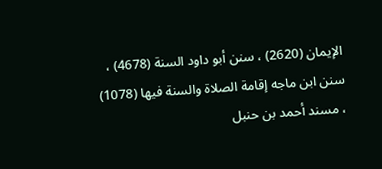الإيمان (2620) ، سنن أبو داود السنة (4678) ، سنن ابن ماجه إقامة الصلاة والسنة فيها (1078) ، مسند أحمد بن حنبل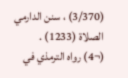(3/370) ، سنن الدارمي الصلاة (1233) .
(¬4) رواه الترمذي في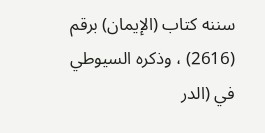سننه كتاب (الإيمان) برقم (2616) ، وذكره السيوطي في (الدر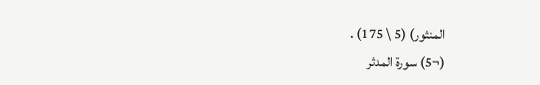المنثور) (5 \ 175) .
(¬5) سورة المدثر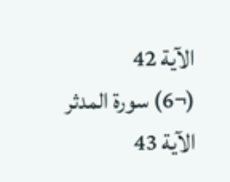الآية 42
(¬6) سورة المدثر الآية 43